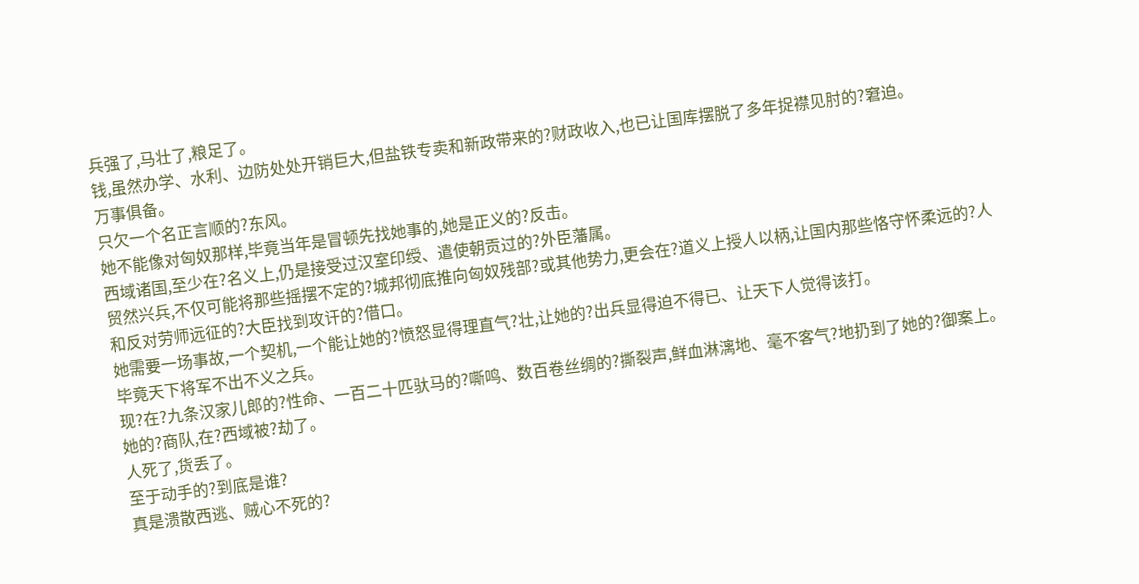兵强了,马壮了,粮足了。
钱,虽然办学、水利、边防处处开销巨大,但盐铁专卖和新政带来的?财政收入,也已让国库摆脱了多年捉襟见肘的?窘迫。
万事俱备。
只欠一个名正言顺的?东风。
她不能像对匈奴那样,毕竟当年是冒顿先找她事的,她是正义的?反击。
西域诸国,至少在?名义上,仍是接受过汉室印绶、遣使朝贡过的?外臣藩属。
贸然兴兵,不仅可能将那些摇摆不定的?城邦彻底推向匈奴残部?或其他势力,更会在?道义上授人以柄,让国内那些恪守怀柔远的?人和反对劳师远征的?大臣找到攻讦的?借口。
她需要一场事故,一个契机,一个能让她的?愤怒显得理直气?壮,让她的?出兵显得迫不得已、让天下人觉得该打。
毕竟天下将军不出不义之兵。
现?在?九条汉家儿郎的?性命、一百二十匹驮马的?嘶鸣、数百卷丝绸的?撕裂声,鲜血淋漓地、毫不客气?地扔到了她的?御案上。
她的?商队,在?西域被?劫了。
人死了,货丢了。
至于动手的?到底是谁?
真是溃散西逃、贼心不死的?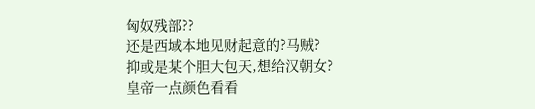匈奴残部??
还是西域本地见财起意的?马贼?
抑或是某个胆大包天,想给汉朝女?皇帝一点颜色看看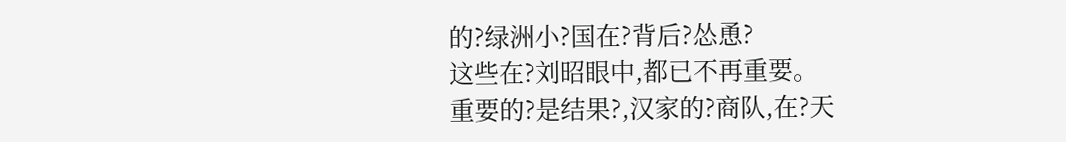的?绿洲小?国在?背后?怂恿?
这些在?刘昭眼中,都已不再重要。
重要的?是结果?,汉家的?商队,在?天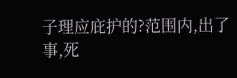子理应庇护的?范围内,出了事,死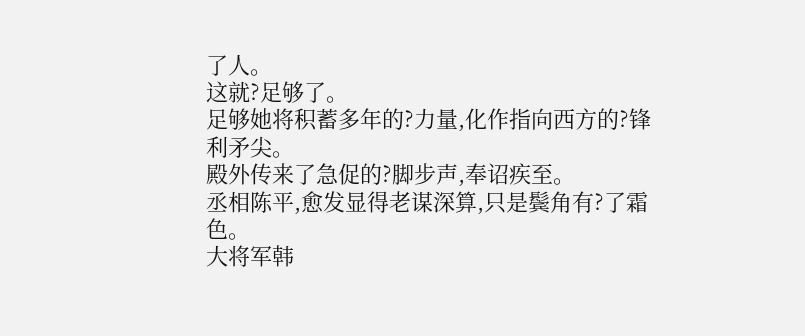了人。
这就?足够了。
足够她将积蓄多年的?力量,化作指向西方的?锋利矛尖。
殿外传来了急促的?脚步声,奉诏疾至。
丞相陈平,愈发显得老谋深算,只是鬓角有?了霜色。
大将军韩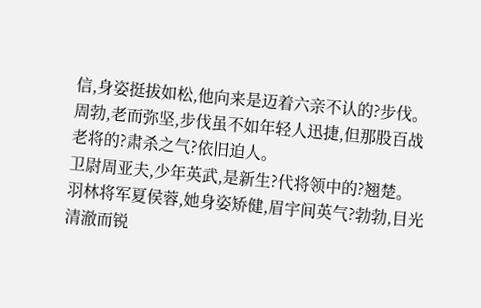信,身姿挺拔如松,他向来是迈着六亲不认的?步伐。
周勃,老而弥坚,步伐虽不如年轻人迅捷,但那股百战老将的?肃杀之气?依旧迫人。
卫尉周亚夫,少年英武,是新生?代将领中的?翘楚。
羽林将军夏侯蓉,她身姿矫健,眉宇间英气?勃勃,目光清澈而锐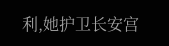利,她护卫长安宫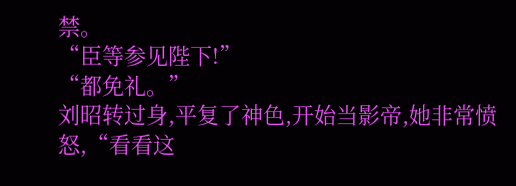禁。
“臣等参见陛下!”
“都免礼。”
刘昭转过身,平复了神色,开始当影帝,她非常愤怒,“看看这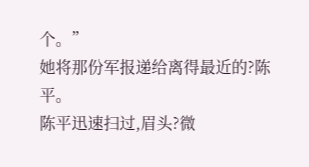个。”
她将那份军报递给离得最近的?陈平。
陈平迅速扫过,眉头?微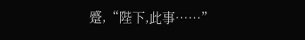蹙,“陛下,此事……”